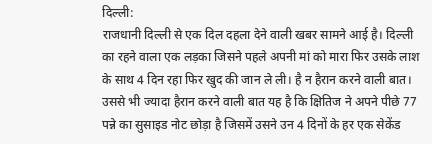दिल्ली:
राजधानी दिल्ली से एक दिल दहला देने वाली खबर सामने आई है। दिल्ली का रहने वाला एक लड़का जिसने पहले अपनी मां को मारा फिर उसके लाश के साथ 4 दिन रहा फिर खुद की जान ले ली। है न हैरान करने वाली बात। उससे भी ज्यादा हैरान करने वाली बात यह है कि क्षितिज ने अपने पीछे 77 पन्ने का सुसाइड नोट छोड़ा है जिसमें उसने उन 4 दिनों के हर एक सेकेंड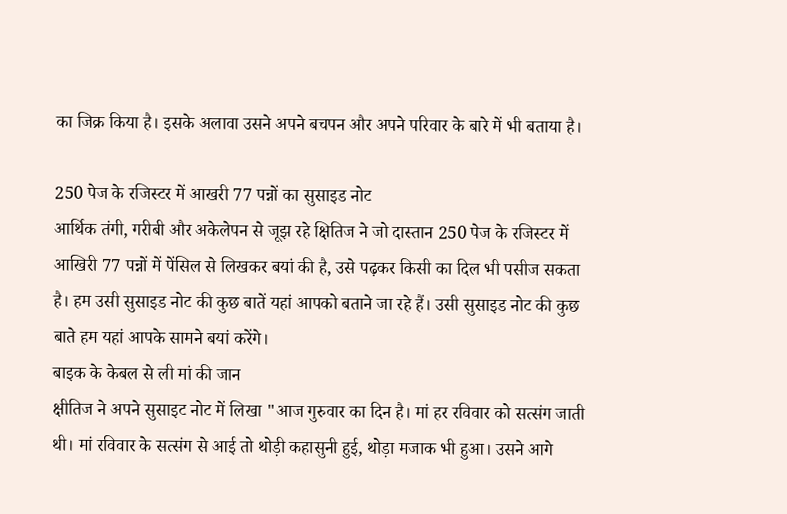का जिक्र किया है। इसके अलावा उसने अपने बचपन और अपने परिवार के बारे में भी बताया है।

250 पेज के रजिस्टर में आखरी 77 पन्नों का सुसाइड नोट
आर्थिक तंगी, गरीबी और अकेलेपन से जूझ रहे क्षितिज ने जो दास्तान 250 पेज के रजिस्टर में आखिरी 77 पन्नों में पेंसिल से लिखकर बयां की है, उसे पढ़कर किसी का दिल भी पसीज सकता है। हम उसी सुसाइड नोट की कुछ बातें यहां आपको बताने जा रहे हैं। उसी सुसाइड नोट की कुछ बाते हम यहां आपके सामने बयां करेंगे।
बाइक के केबल से ली मां की जान
क्षीतिज ने अपने सुसाइट नोट में लिखा "आज गुरुवार का दिन है। मां हर रविवार को सत्संग जाती थी। मां रविवार के सत्संग से आई तो थोड़ी कहासुनी हुई, थोड़ा मजाक भी हुआ। उसने आगे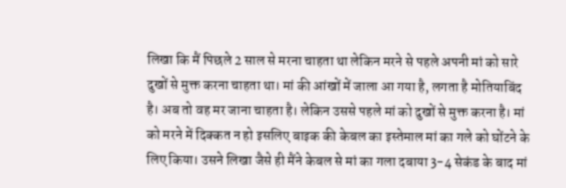लिखा कि मैं पिछले 2 साल से मरना चाहता था लेकिन मरने से पहले अपनी मां को सारे दुखों से मुक्त करना चाहता था। मां की आंखों में जाला आ गया है, लगता है मोतियाबिंद है। अब तो वह मर जाना चाहता है। लेकिन उससे पहले मां को दुखों से मुक्त करना है। मां को मरने में दिक्कत न हो इसलिए बाइक की केबल का इस्तेमाल मां का गले को घोंटने के लिए किया। उसने लिखा जैसे ही मैंने केबल से मां का गला दबाया 3-4 सेकंड के बाद मां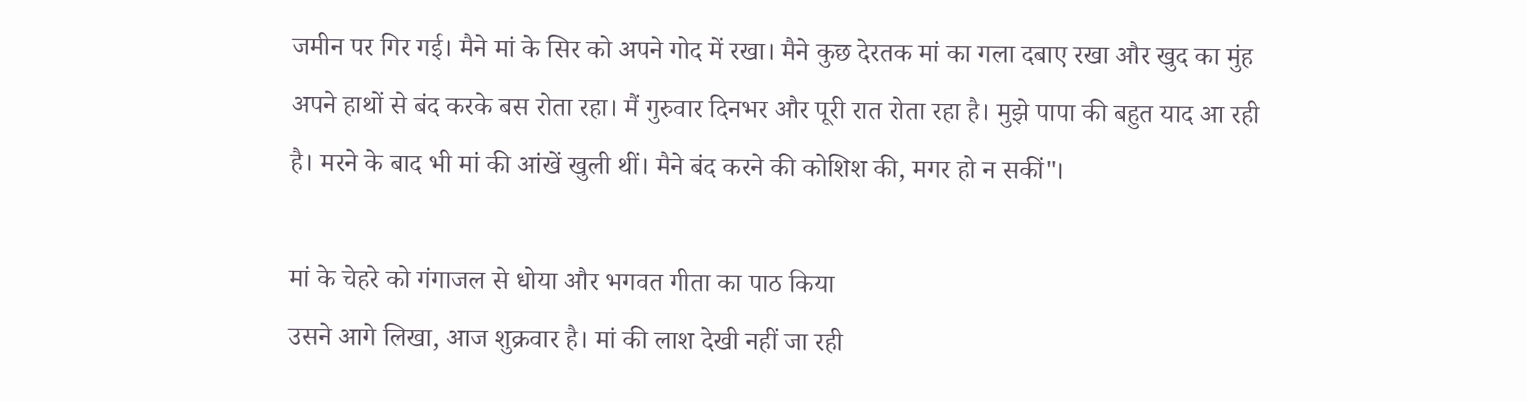जमीन पर गिर गई। मैने मां के सिर को अपने गोद में रखा। मैने कुछ देरतक मां का गला दबाए रखा और खुद का मुंह अपने हाथों से बंद करके बस रोता रहा। मैं गुरुवार दिनभर और पूरी रात रोता रहा है। मुझे पापा की बहुत याद आ रही है। मरने के बाद भी मां की आंखें खुली थीं। मैने बंद करने की कोशिश की, मगर हो न सकीं"।

मां के चेहरे को गंगाजल से धोया और भगवत गीता का पाठ किया
उसने आगे लिखा, आज शुक्रवार है। मां की लाश देखी नहीं जा रही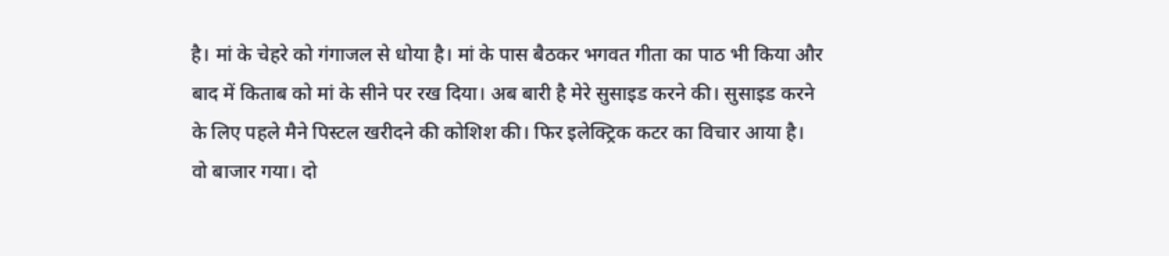है। मां के चेहरे को गंगाजल से धोया है। मां के पास बैठकर भगवत गीता का पाठ भी किया और बाद में किताब को मां के सीने पर रख दिया। अब बारी है मेरे सुसाइड करने की। सुसाइड करने के लिए पहले मैने पिस्टल खरीदने की कोशिश की। फिर इलेक्ट्रिक कटर का विचार आया है। वो बाजार गया। दो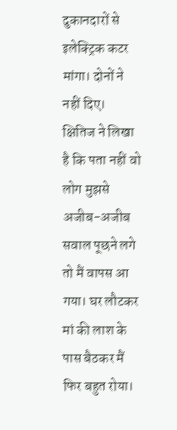दुकानदारों से इलेक्ट्रिक कटर मांगा। दोनों ने नहीं दिए। क्षितिज ने लिखा है कि पता नहीं वो लोग मुझसे अजीब-अजीब सवाल पूछने लगे तो मैं वापस आ गया। घर लौटकर मां की लाश के पास बैठकर मैं फिर बहुत रोया।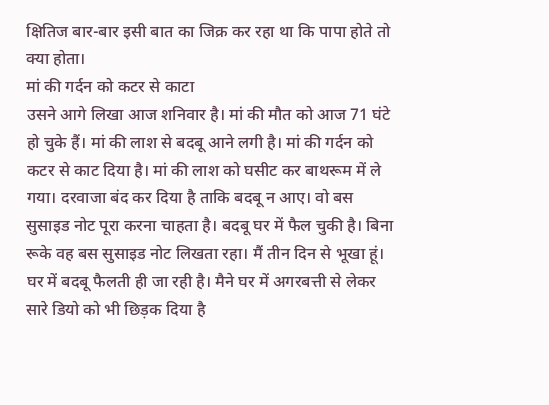क्षितिज बार-बार इसी बात का जिक्र कर रहा था कि पापा होते तो क्या होता।
मां की गर्दन को कटर से काटा
उसने आगे लिखा आज शनिवार है। मां की मौत को आज 71 घंटे हो चुके हैं। मां की लाश से बदबू आने लगी है। मां की गर्दन को कटर से काट दिया है। मां की लाश को घसीट कर बाथरूम में ले गया। दरवाजा बंद कर दिया है ताकि बदबू न आए। वो बस सुसाइड नोट पूरा करना चाहता है। बदबू घर में फैल चुकी है। बिना रूके वह बस सुसाइड नोट लिखता रहा। मैं तीन दिन से भूखा हूं। घर में बदबू फैलती ही जा रही है। मैने घर में अगरबत्ती से लेकर सारे डियो को भी छिड़क दिया है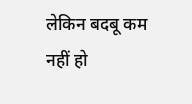लेकिन बदबू कम नहीं हो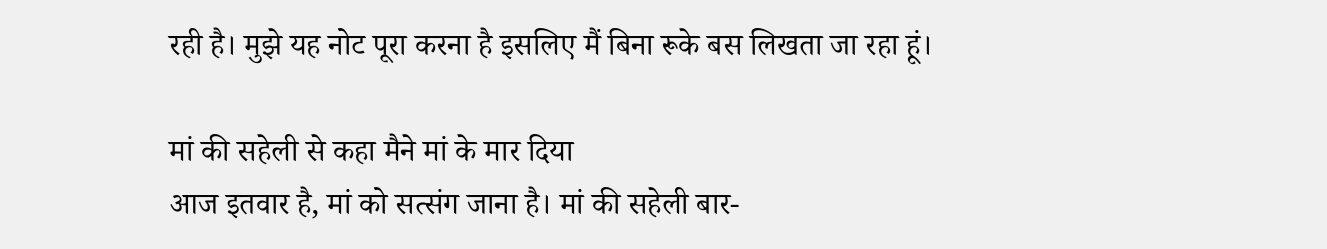रही है। मुझे यह नोट पूरा करना है इसलिए मैं बिना रूके बस लिखता जा रहा हूं।

मां की सहेली से कहा मैने मां के मार दिया
आज इतवार है, मां को सत्संग जाना है। मां की सहेली बार-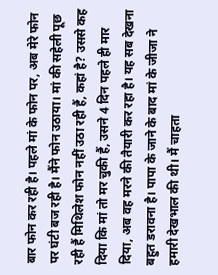बार फोन कर रही है। पहले मां के फोन पर, अब मेरे फोन पर घंटी बज रही है। मैंने फोन उठाया। मां की सहेली पूछ रही हैं मिथिलेश फोन नहीं उठा रही हैं, कहां है? उससे कह दिया कि मां तो मर चुकी हैं, उसने 4 दिन पहले ही मार दिया, अब वह मरने की तैयारी कर रहा है। यह सब देखना बहुत डरावना है। पापा के जाने के बाद मां के जीजा ने हमारी देखभाल की थी। मैं चाहता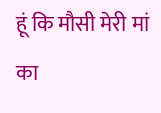हूं कि मौसी मेरी मां का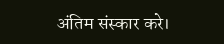अंतिम संस्कार करे।